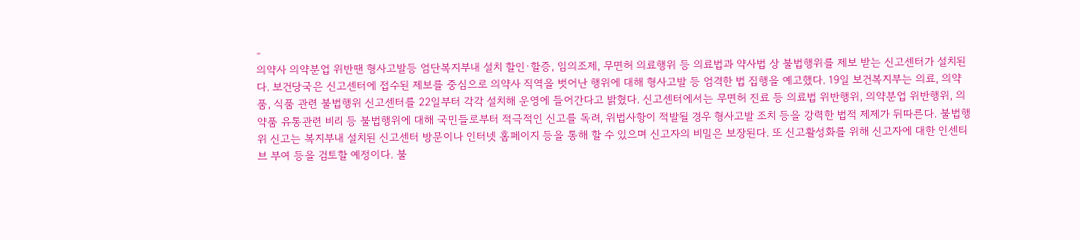-
의약사 의약분업 위반땐 형사고발등 엄단복지부내 설치 할인·할증, 임의조제, 무면허 의료행위 등 의료법과 약사법 상 불법행위를 제보 받는 신고센터가 설치된다. 보건당국은 신고센터에 접수된 제보를 중심으로 의약사 직역을 벗어난 행위에 대해 형사고발 등 엄격한 법 집행을 예고했다. 19일 보건복지부는 의료, 의약품, 식품 관련 불법행위 신고센터를 22일부터 각각 설치해 운영에 들어간다고 밝혔다. 신고센터에서는 무면허 진료 등 의료법 위반행위, 의약분업 위반행위, 의약품 유통관련 비리 등 불법행위에 대해 국민들로부터 적극적인 신고를 독려, 위법사항이 적발될 경우 형사고발 조치 등을 강력한 법적 제제가 뒤따른다. 불법행위 신고는 복지부내 설치된 신고센터 방문이나 인터넷 홈페이지 등을 통해 할 수 있으며 신고자의 비밀은 보장된다. 또 신고활성화를 위해 신고자에 대한 인센티브 부여 등을 검토할 예정이다. 불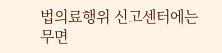법의료행위 신고센터에는 무면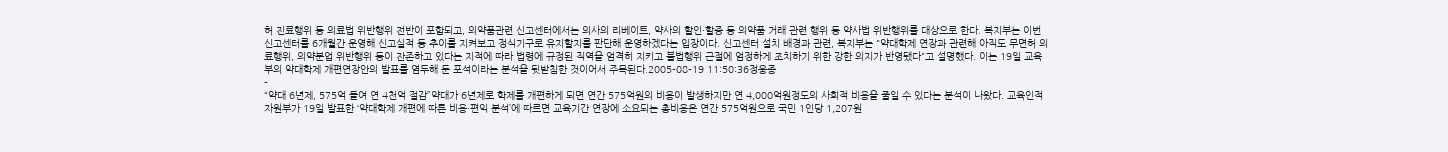허 진료행위 등 의료법 위반행위 전반이 포함되고, 의약품관련 신고센터에서는 의사의 리베이트, 약사의 할인·할증 등 의약품 거래 관련 행위 등 약사법 위반행위를 대상으로 한다. 복지부는 이번 신고센터를 6개월간 운영해 신고실적 등 추이를 지켜보고 정식기구로 유지할지를 판단해 운영하겠다는 입장이다. 신고센터 설치 배경과 관련, 복지부는 "약대학제 연장과 관련해 아직도 무면허 의료행위, 의약분업 위반행위 등이 잔존하고 있다는 지적에 따라 법령에 규정된 직역을 엄격히 지키고 불법행위 근절에 엄정하게 조치하기 위한 강한 의지가 반영됐다"고 설명했다. 이는 19일 교육부의 약대학제 개편연장안의 발표를 염두해 둔 포석이라는 분석을 뒷받침한 것이어서 주목된다.2005-08-19 11:50:36정웅종
-
“약대 6년제, 575억 들여 연 4천억 절감”약대가 6년제로 학제를 개편하게 되면 연간 575억원의 비용이 발생하지만 연 4,000억원정도의 사회적 비용을 줄일 수 있다는 분석이 나왔다. 교육인적자원부가 19일 발표한 ‘약대학제 개편에 따른 비용·편익 분석’에 따르면 교육기간 연장에 소요되는 총비용은 연간 575억원으로 국민 1인당 1,207원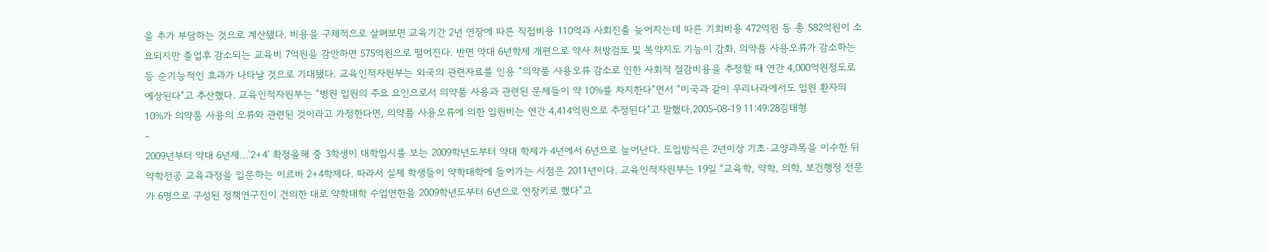을 추가 부담하는 것으로 계산됐다. 비용을 구체적으로 살펴보면 교육기간 2년 연장에 따른 직접비용 110억과 사회진출 늦어지는데 따른 기회비용 472억원 등 총 582억원이 소요되지만 졸업후 감소되는 교육비 7억원을 감안하면 575억원으로 떨어진다. 반면 약대 6년학제 개편으로 약사 처방검토 및 복약지도 기능이 강화, 의약품 사용오류가 감소하는 등 순기능적인 효과가 나타날 것으로 기대됐다. 교육인적자원부는 외국의 관련자료를 인용 “의약품 사용오류 감소로 인한 사회적 절감비용을 추정할 때 연간 4,000억원정도로 예상된다”고 추산했다. 교육인적자원부는 “병원 입원의 주요 요인으로서 의약품 사용과 관련된 문제들이 약 10%를 차지한다”면서 “미국과 같이 우리나라에서도 입원 환자의 10%가 의약품 사용의 오류와 관련된 것이라고 가정한다면, 의약품 사용오류에 의한 입원비는 연간 4,414억원으로 추정된다”고 말했다.2005-08-19 11:49:28김태형
-
2009년부터 약대 6년제...'2+4' 확정올해 중 3학생이 대학입시를 보는 2009학년도부터 약대 학제가 4년에서 6년으로 늘어난다. 도입방식은 2년이상 기초·교양과목을 이수한 뒤 약학전공 교육과정을 입문하는 이르바 2+4학제다. 따라서 실제 학생들이 약학대학에 들어가는 시점은 2011년이다. 교육인적자원부는 19일 “교육학, 약학, 의학, 보건행정 전문가 6명으로 구성된 정책연구진이 건의한 대로 약학대학 수업연한을 2009학년도부터 6년으로 연장키로 했다”고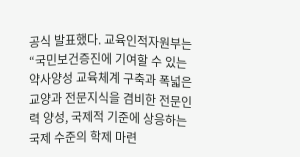공식 발표했다. 교육인적자원부는 “국민보건증진에 기여할 수 있는 약사양성 교육체계 구축과 폭넓은 교양과 전문지식을 겸비한 전문인력 양성, 국제적 기준에 상응하는 국제 수준의 학제 마련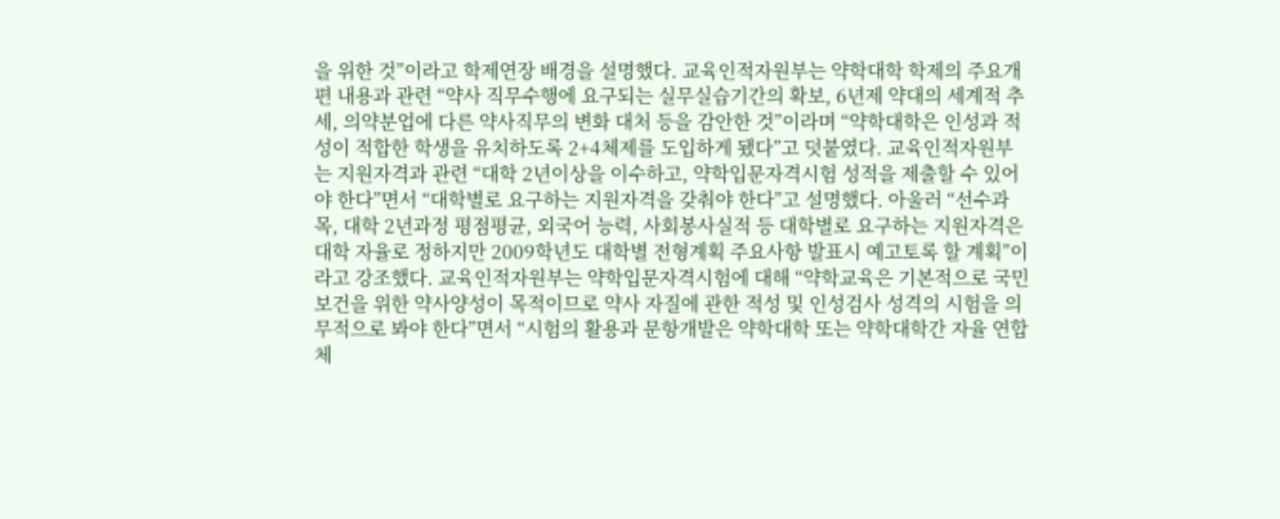을 위한 것”이라고 학제연장 배경을 설명했다. 교육인적자원부는 약학대학 학제의 주요개편 내용과 관련 “약사 직무수행에 요구되는 실무실습기간의 확보, 6년제 약대의 세계적 추세, 의약분업에 다른 약사직무의 변화 대처 등을 감안한 것”이라며 “약학대학은 인성과 적성이 적합한 학생을 유치하도록 2+4체제를 도입하게 됐다”고 덧붙였다. 교육인적자원부는 지원자격과 관련 “대학 2년이상을 이수하고, 약학입문자격시험 성적을 제출할 수 있어야 한다”면서 “대학별로 요구하는 지원자격을 갖춰야 한다”고 설명했다. 아울러 “선수과목, 대학 2년과정 평점평균, 외국어 능력, 사회봉사실적 등 대학별로 요구하는 지원자격은 대학 자율로 정하지만 2009학년도 대학별 전형계획 주요사항 발표시 예고토록 할 계획”이라고 강조했다. 교육인적자원부는 약학입문자격시험에 대해 “약학교육은 기본적으로 국민보건을 위한 약사양성이 목적이므로 약사 자질에 관한 적성 및 인성검사 성격의 시험을 의무적으로 봐야 한다”면서 “시험의 활용과 문항개발은 약학대학 또는 약학대학간 자율 연합체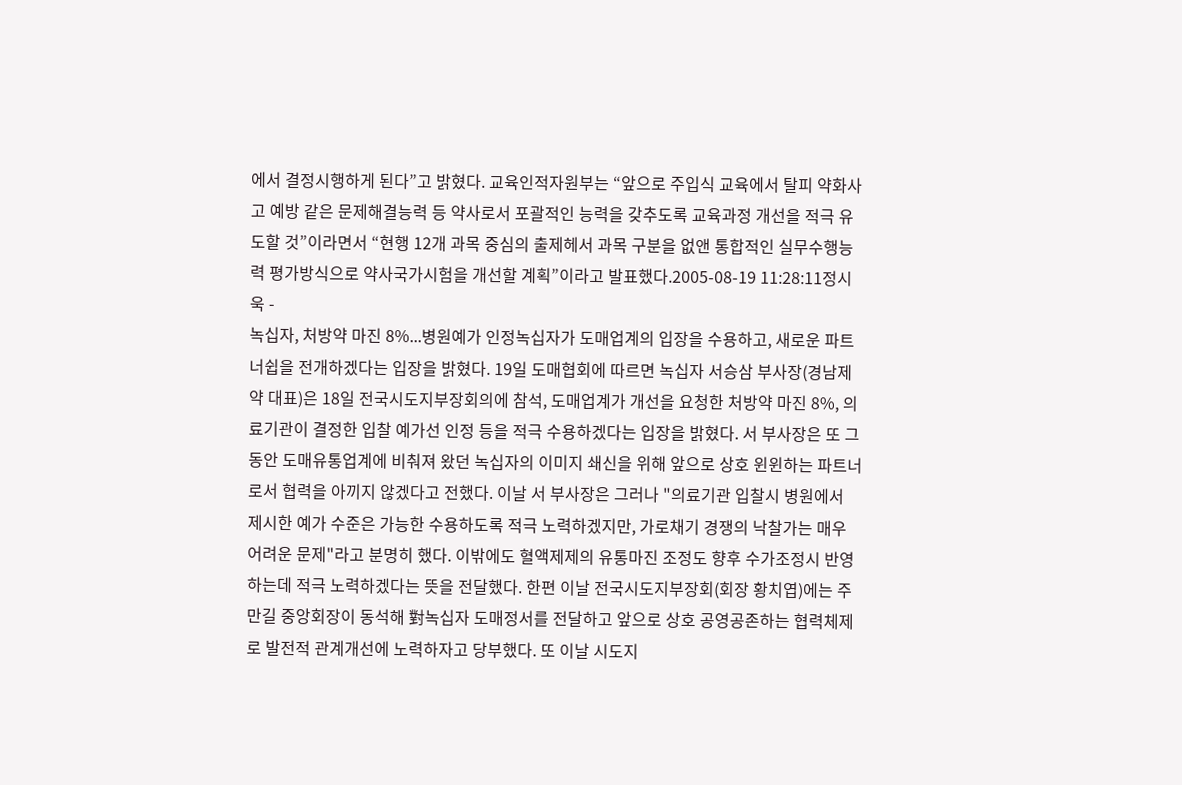에서 결정시행하게 된다”고 밝혔다. 교육인적자원부는 “앞으로 주입식 교육에서 탈피 약화사고 예방 같은 문제해결능력 등 약사로서 포괄적인 능력을 갖추도록 교육과정 개선을 적극 유도할 것”이라면서 “현행 12개 과목 중심의 출제헤서 과목 구분을 없앤 통합적인 실무수행능력 평가방식으로 약사국가시험을 개선할 계획”이라고 발표했다.2005-08-19 11:28:11정시욱 -
녹십자, 처방약 마진 8%...병원예가 인정녹십자가 도매업계의 입장을 수용하고, 새로운 파트너쉽을 전개하겠다는 입장을 밝혔다. 19일 도매협회에 따르면 녹십자 서승삼 부사장(경남제약 대표)은 18일 전국시도지부장회의에 참석, 도매업계가 개선을 요청한 처방약 마진 8%, 의료기관이 결정한 입찰 예가선 인정 등을 적극 수용하겠다는 입장을 밝혔다. 서 부사장은 또 그동안 도매유통업계에 비춰져 왔던 녹십자의 이미지 쇄신을 위해 앞으로 상호 윈윈하는 파트너로서 협력을 아끼지 않겠다고 전했다. 이날 서 부사장은 그러나 "의료기관 입찰시 병원에서 제시한 예가 수준은 가능한 수용하도록 적극 노력하겠지만, 가로채기 경쟁의 낙찰가는 매우 어려운 문제"라고 분명히 했다. 이밖에도 혈액제제의 유통마진 조정도 향후 수가조정시 반영하는데 적극 노력하겠다는 뜻을 전달했다. 한편 이날 전국시도지부장회(회장 황치엽)에는 주만길 중앙회장이 동석해 對녹십자 도매정서를 전달하고 앞으로 상호 공영공존하는 협력체제로 발전적 관계개선에 노력하자고 당부했다. 또 이날 시도지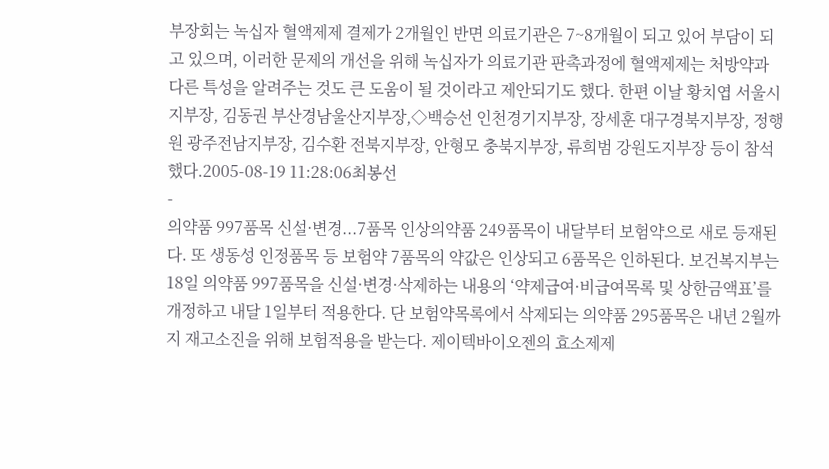부장회는 녹십자 혈액제제 결제가 2개월인 반면 의료기관은 7~8개월이 되고 있어 부담이 되고 있으며, 이러한 문제의 개선을 위해 녹십자가 의료기관 판촉과정에 혈액제제는 처방약과 다른 특성을 알려주는 것도 큰 도움이 될 것이라고 제안되기도 했다. 한편 이날 황치엽 서울시지부장, 김동권 부산경남울산지부장,◇백승선 인천경기지부장, 장세훈 대구경북지부장, 정행원 광주전남지부장, 김수환 전북지부장, 안형모 충북지부장, 류희범 강원도지부장 등이 참석했다.2005-08-19 11:28:06최봉선
-
의약품 997품목 신설·변경...7품목 인상의약품 249품목이 내달부터 보험약으로 새로 등재된다. 또 생동성 인정품목 등 보험약 7품목의 약값은 인상되고 6품목은 인하된다. 보건복지부는 18일 의약품 997품목을 신설·변경·삭제하는 내용의 ‘약제급여·비급여목록 및 상한금액표’를 개정하고 내달 1일부터 적용한다. 단 보험약목록에서 삭제되는 의약품 295품목은 내년 2월까지 재고소진을 위해 보험적용을 받는다. 제이텍바이오젠의 효소제제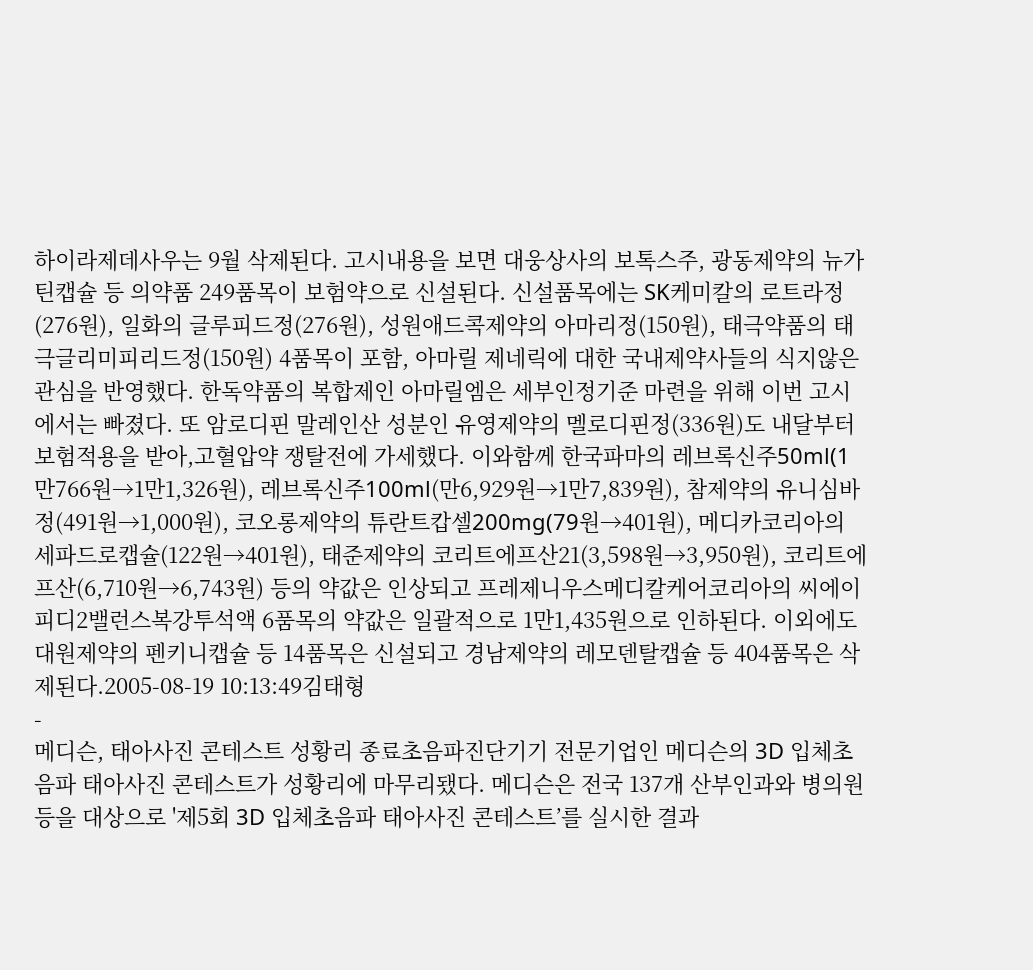하이라제데사우는 9월 삭제된다. 고시내용을 보면 대웅상사의 보톡스주, 광동제약의 뉴가틴캡슐 등 의약품 249품목이 보험약으로 신설된다. 신설품목에는 SK케미칼의 로트라정(276원), 일화의 글루피드정(276원), 성원애드콕제약의 아마리정(150원), 태극약품의 태극글리미피리드정(150원) 4품목이 포함, 아마릴 제네릭에 대한 국내제약사들의 식지않은 관심을 반영했다. 한독약품의 복합제인 아마릴엠은 세부인정기준 마련을 위해 이번 고시에서는 빠졌다. 또 암로디핀 말레인산 성분인 유영제약의 멜로디핀정(336원)도 내달부터 보험적용을 받아,고혈압약 쟁탈전에 가세했다. 이와함께 한국파마의 레브록신주50ml(1만766원→1만1,326원), 레브록신주100ml(만6,929원→1만7,839원), 참제약의 유니심바정(491원→1,000원), 코오롱제약의 튜란트캅셀200mg(79원→401원), 메디카코리아의 세파드로캡슐(122원→401원), 태준제약의 코리트에프산21(3,598원→3,950원), 코리트에프산(6,710원→6,743원) 등의 약값은 인상되고 프레제니우스메디칼케어코리아의 씨에이피디2밸런스복강투석액 6품목의 약값은 일괄적으로 1만1,435원으로 인하된다. 이외에도 대원제약의 펜키니캡슐 등 14품목은 신설되고 경남제약의 레모덴탈캡슐 등 404품목은 삭제된다.2005-08-19 10:13:49김태형
-
메디슨, 태아사진 콘테스트 성황리 종료초음파진단기기 전문기업인 메디슨의 3D 입체초음파 태아사진 콘테스트가 성황리에 마무리됐다. 메디슨은 전국 137개 산부인과와 병의원 등을 대상으로 '제5회 3D 입체초음파 태아사진 콘테스트’를 실시한 결과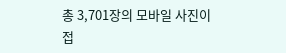총 3,701장의 모바일 사진이 접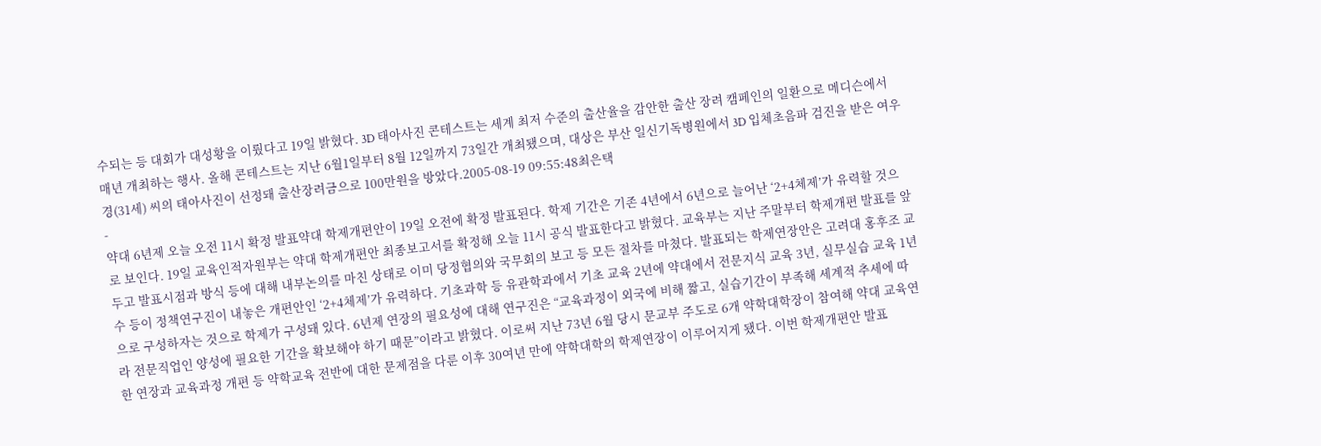수되는 등 대회가 대성황을 이뤘다고 19일 밝혔다. 3D 태아사진 콘테스트는 세계 최저 수준의 출산율을 감안한 출산 장려 캠페인의 일환으로 메디슨에서 매년 개최하는 행사. 올해 콘테스트는 지난 6월1일부터 8월 12일까지 73일간 개최됐으며, 대상은 부산 일신기독병원에서 3D 입체초음파 검진을 받은 여우경(31세) 씨의 태아사진이 선정돼 출산장려금으로 100만원을 방았다.2005-08-19 09:55:48최은택
-
약대 6년제 오늘 오전 11시 확정 발표약대 학제개편안이 19일 오전에 확정 발표된다. 학제 기간은 기존 4년에서 6년으로 늘어난 ‘2+4체제’가 유력할 것으로 보인다. 19일 교육인적자원부는 약대 학제개편안 최종보고서를 확정해 오늘 11시 공식 발표한다고 밝혔다. 교육부는 지난 주말부터 학제개편 발표를 앞두고 발표시점과 방식 등에 대해 내부논의를 마친 상태로 이미 당정협의와 국무회의 보고 등 모든 절차를 마쳤다. 발표되는 학제연장안은 고려대 홍후조 교수 등이 정책연구진이 내놓은 개편안인 ‘2+4체제’가 유력하다. 기초과학 등 유관학과에서 기초 교육 2년에 약대에서 전문지식 교육 3년, 실무실습 교육 1년으로 구성하자는 것으로 학제가 구성돼 있다. 6년제 연장의 필요성에 대해 연구진은 “교육과정이 외국에 비해 짧고, 실습기간이 부족해 세계적 추세에 따라 전문직업인 양성에 필요한 기간을 확보해야 하기 때문”이라고 밝혔다. 이로써 지난 73년 6월 당시 문교부 주도로 6개 약학대학장이 참여해 약대 교육연한 연장과 교육과정 개편 등 약학교육 전반에 대한 문제점을 다룬 이후 30여년 만에 약학대학의 학제연장이 이루어지게 됐다. 이번 학제개편안 발표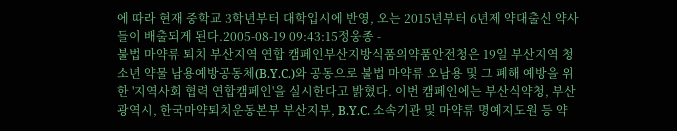에 따라 현재 중학교 3학년부터 대학입시에 반영, 오는 2015년부터 6년제 약대출신 약사들이 배출되게 된다.2005-08-19 09:43:15정웅종 -
불법 마약류 퇴치 부산지역 연합 캠페인부산지방식품의약품안전청은 19일 부산지역 청소년 약물 남용예방공동체(B.Y.C.)와 공동으로 불법 마약류 오남용 및 그 폐해 예방을 위한 '지역사회 협력 연합캠페인'을 실시한다고 밝혔다. 이번 캠페인에는 부산식약청, 부산광역시, 한국마약퇴치운동본부 부산지부, B.Y.C. 소속기관 및 마약류 명예지도원 등 약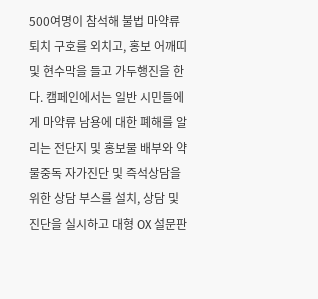500여명이 참석해 불법 마약류 퇴치 구호를 외치고, 홍보 어깨띠 및 현수막을 들고 가두행진을 한다. 캠페인에서는 일반 시민들에게 마약류 남용에 대한 폐해를 알리는 전단지 및 홍보물 배부와 약물중독 자가진단 및 즉석상담을 위한 상담 부스를 설치, 상담 및 진단을 실시하고 대형 OX 설문판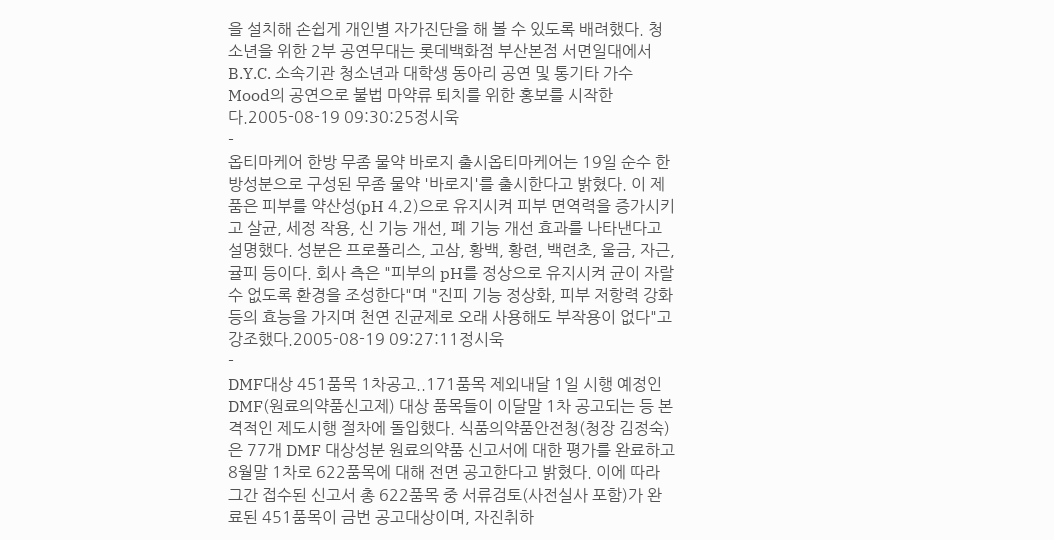을 설치해 손쉽게 개인별 자가진단을 해 볼 수 있도록 배려했다. 청소년을 위한 2부 공연무대는 롯데백화점 부산본점 서면일대에서 B.Y.C. 소속기관 청소년과 대학생 동아리 공연 및 통기타 가수 Mood의 공연으로 불법 마약류 퇴치를 위한 홍보를 시작한다.2005-08-19 09:30:25정시욱
-
옵티마케어 한방 무좀 물약 바로지 출시옵티마케어는 19일 순수 한방성분으로 구성된 무좀 물약 '바로지'를 출시한다고 밝혔다. 이 제품은 피부를 약산성(pH 4.2)으로 유지시켜 피부 면역력을 증가시키고 살균, 세정 작용, 신 기능 개선, 폐 기능 개선 효과를 나타낸다고 설명했다. 성분은 프로폴리스, 고삼, 황백, 황련, 백련초, 울금, 자근, 귤피 등이다. 회사 측은 "피부의 pH를 정상으로 유지시켜 균이 자랄 수 없도록 환경을 조성한다"며 "진피 기능 정상화, 피부 저항력 강화 등의 효능을 가지며 천연 진균제로 오래 사용해도 부작용이 없다"고 강조했다.2005-08-19 09:27:11정시욱
-
DMF대상 451품목 1차공고..171품목 제외내달 1일 시행 예정인 DMF(원료의약품신고제) 대상 품목들이 이달말 1차 공고되는 등 본격적인 제도시행 절차에 돌입했다. 식품의약품안전청(청장 김정숙)은 77개 DMF 대상성분 원료의약품 신고서에 대한 평가를 완료하고 8월말 1차로 622품목에 대해 전면 공고한다고 밝혔다. 이에 따라 그간 접수된 신고서 총 622품목 중 서류검토(사전실사 포함)가 완료된 451품목이 금번 공고대상이며, 자진취하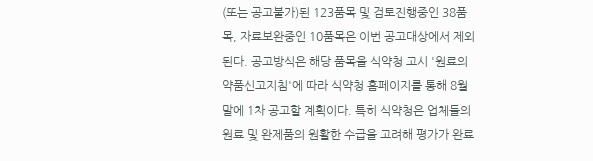(또는 공고불가)된 123품목 및 검토진행중인 38품목, 자료보완중인 10품목은 이번 공고대상에서 제외된다. 공고방식은 해당 품목을 식약청 고시 '원료의약품신고지침'에 따라 식약청 홈페이지를 통해 8월말에 1차 공고할 계획이다. 특히 식약청은 업체들의 원료 및 완제품의 원활한 수급을 고려해 평가가 완료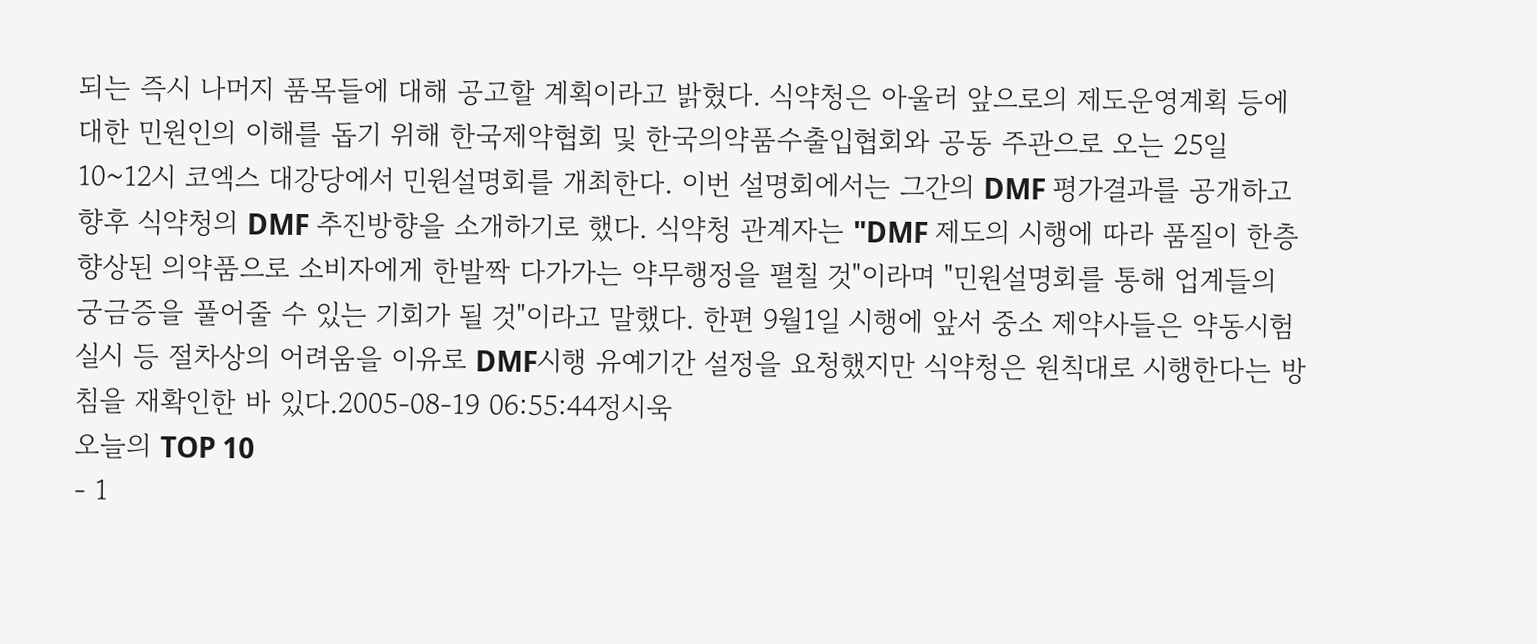되는 즉시 나머지 품목들에 대해 공고할 계획이라고 밝혔다. 식약청은 아울러 앞으로의 제도운영계획 등에 대한 민원인의 이해를 돕기 위해 한국제약협회 및 한국의약품수출입협회와 공동 주관으로 오는 25일 10~12시 코엑스 대강당에서 민원설명회를 개최한다. 이번 설명회에서는 그간의 DMF 평가결과를 공개하고 향후 식약청의 DMF 추진방향을 소개하기로 했다. 식약청 관계자는 "DMF 제도의 시행에 따라 품질이 한층 향상된 의약품으로 소비자에게 한발짝 다가가는 약무행정을 펼칠 것"이라며 "민원설명회를 통해 업계들의 궁금증을 풀어줄 수 있는 기회가 될 것"이라고 말했다. 한편 9월1일 시행에 앞서 중소 제약사들은 약동시험 실시 등 절차상의 어려움을 이유로 DMF시행 유예기간 설정을 요청했지만 식약청은 원칙대로 시행한다는 방침을 재확인한 바 있다.2005-08-19 06:55:44정시욱
오늘의 TOP 10
- 1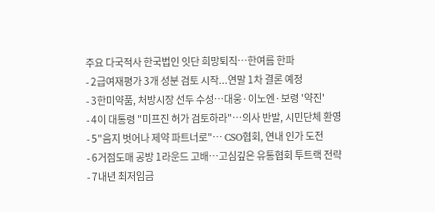주요 다국적사 한국법인 잇단 희망퇴직…한여름 한파
- 2급여재평가 3개 성분 검토 시작...연말 1차 결론 예정
- 3한미약품, 처방시장 선두 수성…대웅·이노엔·보령 '약진'
- 4이 대통령 "미프진 허가 검토하라"…의사 반발, 시민단체 환영
- 5"음지 벗어나 제약 파트너로"… CSO협회, 연내 인가 도전
- 6거점도매 공방 1라운드 고배…고심깊은 유통협회 투트랙 전략
- 7내년 최저임금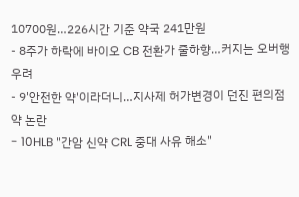10700원…226시간 기준 약국 241만원
- 8주가 하락에 바이오 CB 전환가 줄하향…커지는 오버행 우려
- 9'안전한 약'이라더니…지사제 허가변경이 던진 편의점약 논란
- 10HLB "간암 신약 CRL 중대 사유 해소"